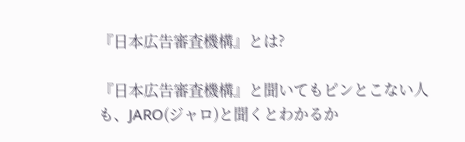『日本広告審査機構』とは?

『日本広告審査機構』と聞いてもピンとこない人も、JARO(ジャロ)と聞くとわかるか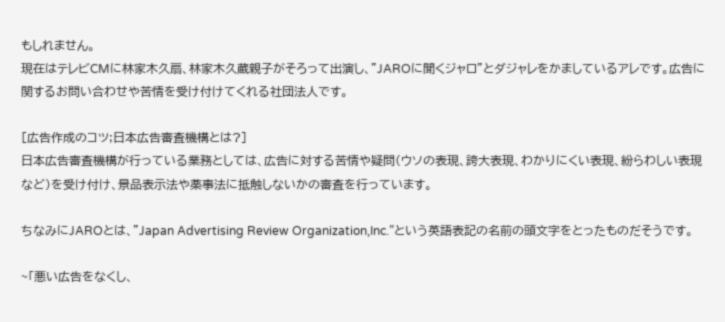もしれません。
現在はテレビCMに林家木久扇、林家木久蔵親子がそろって出演し、”JAROに聞くジャロ”とダジャレをかましているアレです。広告に関するお問い合わせや苦情を受け付けてくれる社団法人です。

[広告作成のコツ;日本広告審査機構とは?]
日本広告審査機構が行っている業務としては、広告に対する苦情や疑問(ウソの表現、誇大表現、わかりにくい表現、紛らわしい表現など)を受け付け、景品表示法や薬事法に抵触しないかの審査を行っています。

ちなみにJAROとは、”Japan Advertising Review Organization,Inc.”という英語表記の名前の頭文字をとったものだそうです。

~「悪い広告をなくし、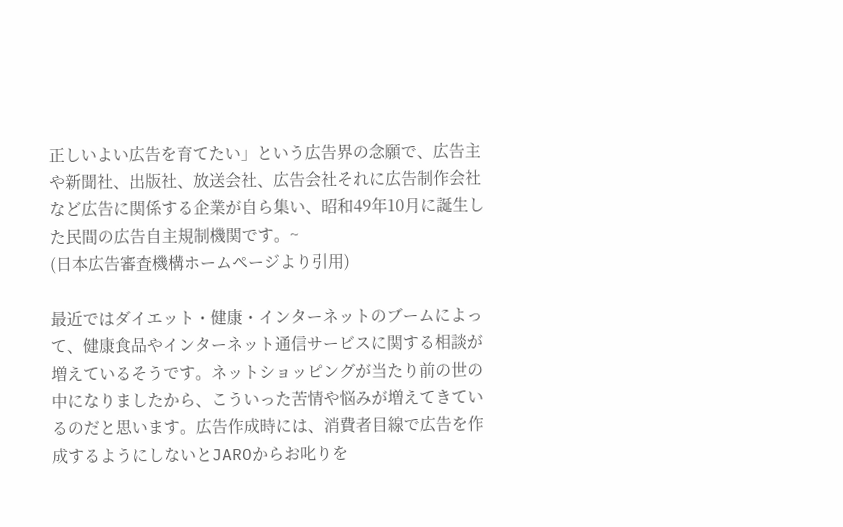正しいよい広告を育てたい」という広告界の念願で、広告主や新聞社、出版社、放送会社、広告会社それに広告制作会社など広告に関係する企業が自ら集い、昭和49年10月に誕生した民間の広告自主規制機関です。~
(日本広告審査機構ホームページより引用)

最近ではダイエット・健康・インターネットのブームによって、健康食品やインターネット通信サービスに関する相談が増えているそうです。ネットショッピングが当たり前の世の中になりましたから、こういった苦情や悩みが増えてきているのだと思います。広告作成時には、消費者目線で広告を作成するようにしないとJAROからお叱りを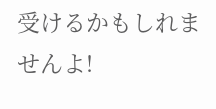受けるかもしれませんよ!